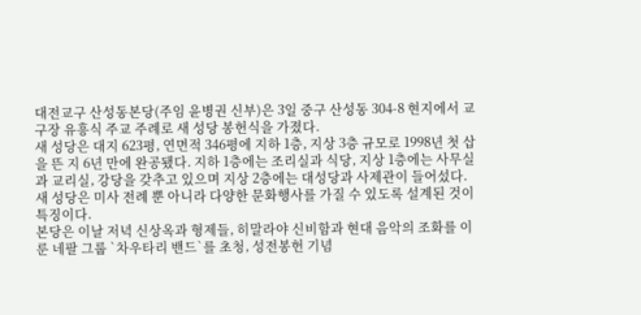대전교구 산성동본당(주임 윤병권 신부)은 3일 중구 산성동 304-8 현지에서 교구장 유흥식 주교 주례로 새 성당 봉헌식을 가졌다.
새 성당은 대지 623평, 연면적 346평에 지하 1층, 지상 3층 규모로 1998년 첫 삽을 뜬 지 6년 만에 완공됐다. 지하 1층에는 조리실과 식당, 지상 1층에는 사무실과 교리실, 강당을 갖추고 있으며 지상 2층에는 대성당과 사제관이 들어섰다. 새 성당은 미사 전례 뿐 아니라 다양한 문화행사를 가질 수 있도록 설계된 것이 특징이다.
본당은 이날 저녁 신상옥과 형제들, 히말라야 신비함과 현대 음악의 조화를 이룬 네팔 그룹 `차우타리 밴드`를 초청, 성전봉헌 기념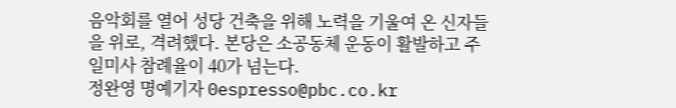음악회를 열어 성당 건축을 위해 노력을 기울여 온 신자들을 위로, 격려했다. 본당은 소공동체 운동이 활발하고 주일미사 참례율이 40가 넘는다.
정완영 명예기자 0espresso@pbc.co.kr